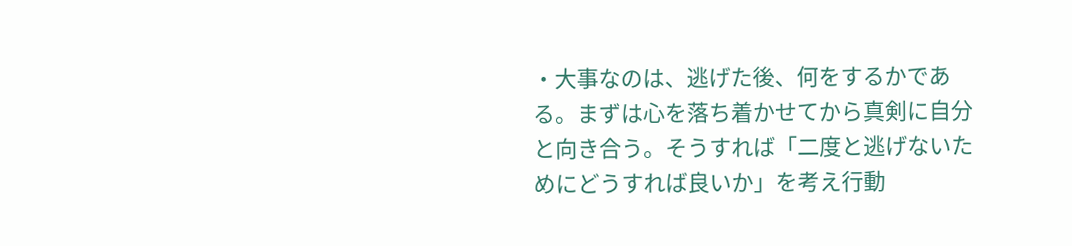・大事なのは、逃げた後、何をするかである。まずは心を落ち着かせてから真剣に自分と向き合う。そうすれば「二度と逃げないためにどうすれば良いか」を考え行動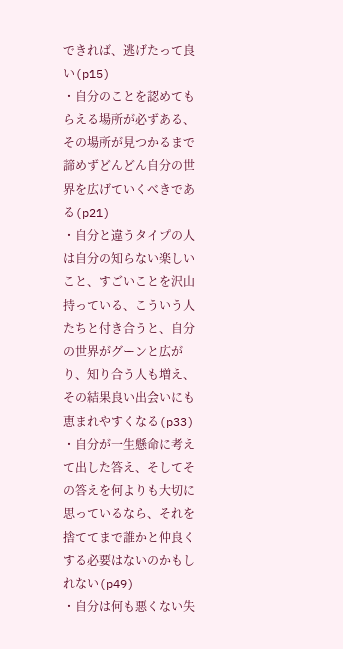できれば、逃げたって良い(p15)
・自分のことを認めてもらえる場所が必ずある、その場所が見つかるまで諦めずどんどん自分の世界を広げていくべきである(p21)
・自分と違うタイプの人は自分の知らない楽しいこと、すごいことを沢山持っている、こういう人たちと付き合うと、自分の世界がグーンと広がり、知り合う人も増え、その結果良い出会いにも恵まれやすくなる(p33)
・自分が一生懸命に考えて出した答え、そしてその答えを何よりも大切に思っているなら、それを捨ててまで誰かと仲良くする必要はないのかもしれない(p49)
・自分は何も悪くない失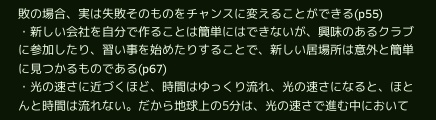敗の場合、実は失敗そのものをチャンスに変えることができる(p55)
・新しい会社を自分で作ることは簡単にはできないが、興味のあるクラブに参加したり、習い事を始めたりすることで、新しい居場所は意外と簡単に見つかるものである(p67)
・光の速さに近づくほど、時間はゆっくり流れ、光の速さになると、ほとんと時間は流れない。だから地球上の5分は、光の速さで進む中において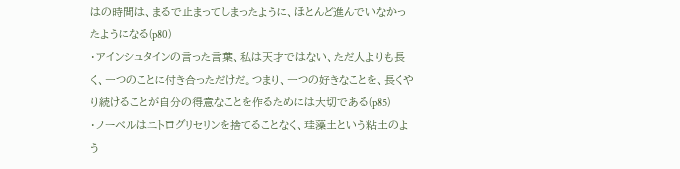はの時間は、まるで止まってしまったように、ほとんど進んでいなかったようになる(p80)
・アインシュタインの言った言葉、私は天才ではない、ただ人よりも長く、一つのことに付き合っただけだ。つまり、一つの好きなことを、長くやり続けることが自分の得意なことを作るためには大切である(p85)
・ノーベルはニトログリセリンを捨てることなく、珪藻土という粘土のよう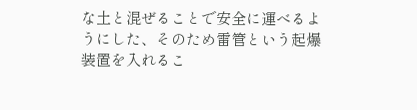な土と混ぜることで安全に運べるようにした、そのため雷管という起爆装置を入れるこ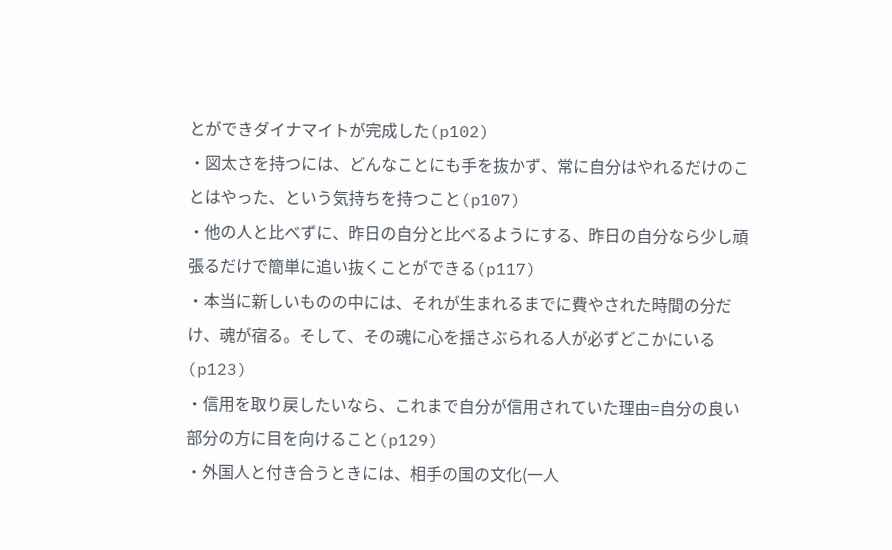とができダイナマイトが完成した(p102)
・図太さを持つには、どんなことにも手を抜かず、常に自分はやれるだけのことはやった、という気持ちを持つこと(p107)
・他の人と比べずに、昨日の自分と比べるようにする、昨日の自分なら少し頑張るだけで簡単に追い抜くことができる(p117)
・本当に新しいものの中には、それが生まれるまでに費やされた時間の分だけ、魂が宿る。そして、その魂に心を揺さぶられる人が必ずどこかにいる(p123)
・信用を取り戻したいなら、これまで自分が信用されていた理由=自分の良い部分の方に目を向けること(p129)
・外国人と付き合うときには、相手の国の文化(一人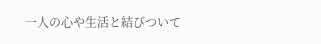一人の心や生活と結びついて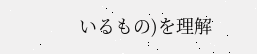いるもの)を理解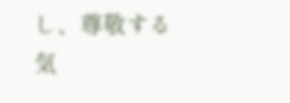し、尊敬する気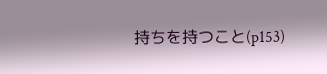持ちを持つこと(p153)